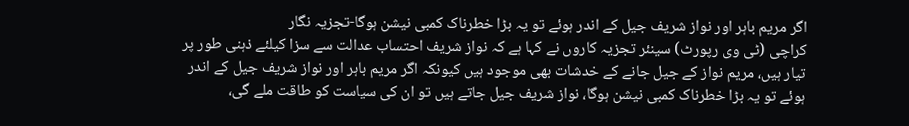اگر مریم باہر اور نواز شریف جیل کے اندر ہوئے تو یہ بڑا خطرناک کمبی نیشن ہوگا-تجزیہ نگار
کراچی (ٹی وی رپورٹ) سینئر تجزیہ کاروں نے کہا ہے کہ نواز شریف احتساب عدالت سے سزا کیلئے ذہنی طور پر تیار ہیں، مریم نواز کے جیل جانے کے خدشات بھی موجود ہیں کیونکہ اگر مریم باہر اور نواز شریف جیل کے اندر ہوئے تو یہ بڑا خطرناک کمبی نیشن ہوگا، نواز شریف جیل جاتے ہیں تو ان کی سیاست کو طاقت ملے گی،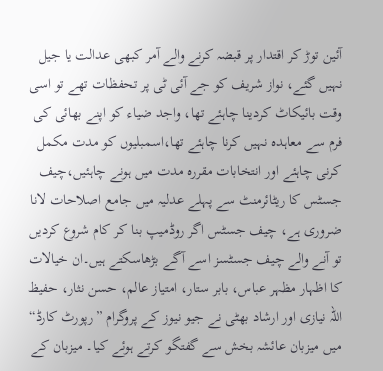آئین توڑ کر اقتدار پر قبضہ کرنے والے آمر کبھی عدالت یا جیل نہیں گئے، نواز شریف کو جے آئی ٹی پر تحفظات تھے تو اسی وقت بائیکاٹ کردینا چاہئے تھا، واجد ضیاء کو اپنے بھائی کی فرم سے معاہدہ نہیں کرنا چاہئے تھا،اسمبلیوں کو مدت مکمل کرنی چاہئے اور انتخابات مقررہ مدت میں ہونے چاہئیں،چیف جسٹس کا ریٹائرمنٹ سے پہلے عدلیہ میں جامع اصلاحات لانا ضروری ہے، چیف جسٹس اگر روڈمیپ بنا کر کام شروع کردیں تو آنے والے چیف جسٹسز اسے آگے بڑھاسکتے ہیں۔ان خیالات کا اظہار مظہر عباس، بابر ستار، امتیاز عالم، حسن نثار، حفیظ اللہ نیازی اور ارشاد بھٹی نے جیو نیوز کے پروگرام ”رپورٹ کارڈ“ میں میزبان عائشہ بخش سے گفتگو کرتے ہوئے کیا۔ میزبان کے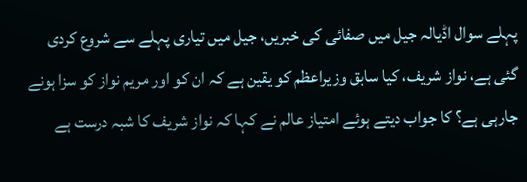پہلے سوال اڈیالہ جیل میں صفائی کی خبریں، جیل میں تیاری پہلے سے شروع کردی گئی ہے، نواز شریف، کیا سابق وزیراعظم کو یقین ہے کہ ان کو اور مریم نواز کو سزا ہونے جارہی ہے؟ کا جواب دیتے ہوئے امتیاز عالم نے کہا کہ نواز شریف کا شبہ درست ہے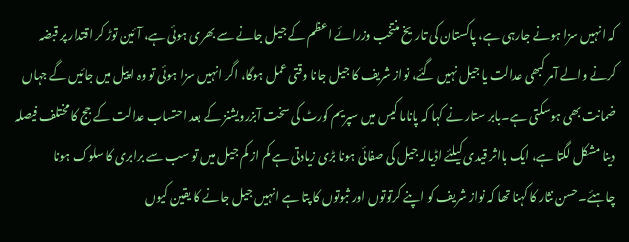کہ انہیں سزا ہونے جارہی ہے، پاکستان کی تاریخ منتخب وزرائے اعظم کے جیل جانے سے بھری ہوئی ہے، آئین توڑ کر اقتدار پر قبضہ کرنے والے آمر کبھی عدالت یا جیل نہیں گئے، نواز شریف کا جیل جانا وقتی عمل ہوگا، اگر انہیں سزا ہوئی تو وہ اپیل میں جائیں گے جہاں ضمانت بھی ہوسکتی ہے۔بابر ستار نے کہا کہ پاناما کیس میں سپریم کورٹ کی سخت آبزرویشنز کے بعد احتساب عدالت کے جج کا مختلف فیصلہ دینا مشکل لگتا ہے، ایک بااثر قیدی کیلئے اڈیالہ جیل کی صفائی ہونا بڑی زیادتی ہے کم از کم جیل میں تو سب سے برابری کا سلوک ہونا چاہئے۔حسن نثار کا کہنا تھا کہ نواز شریف کو اپنے کرتوتوں اور ثبوتوں کا پتا ہے انہیں جیل جانے کا یقین کیوں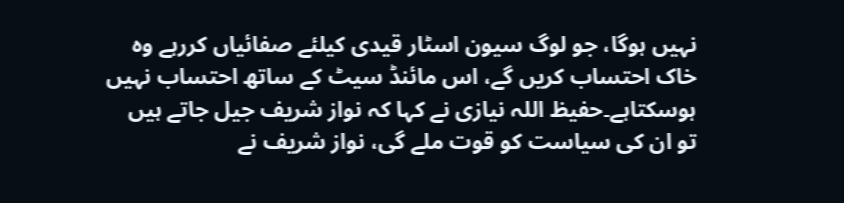نہیں ہوگا، جو لوگ سیون اسٹار قیدی کیلئے صفائیاں کررہے وہ خاک احتساب کریں گے، اس مائنڈ سیٹ کے ساتھ احتساب نہیں ہوسکتاہے۔حفیظ اللہ نیازی نے کہا کہ نواز شریف جیل جاتے ہیں تو ان کی سیاست کو قوت ملے گی، نواز شریف نے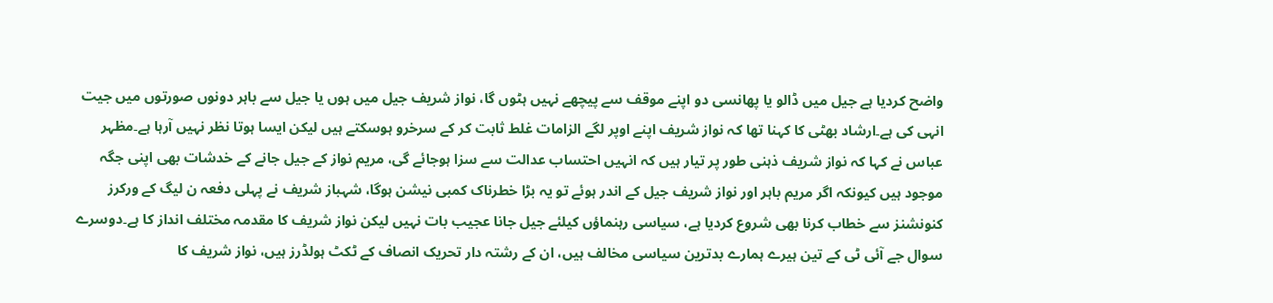واضح کردیا ہے جیل میں ڈالو یا پھانسی دو اپنے موقف سے پیچھے نہیں ہٹوں گا، نواز شریف جیل میں ہوں یا جیل سے باہر دونوں صورتوں میں جیت انہی کی ہے۔ارشاد بھٹی کا کہنا تھا کہ نواز شریف اپنے اوپر لگے الزامات غلط ثابت کر کے سرخرو ہوسکتے ہیں لیکن ایسا ہوتا نظر نہیں آرہا ہے۔مظہر عباس نے کہا کہ نواز شریف ذہنی طور پر تیار ہیں کہ انہیں احتساب عدالت سے سزا ہوجائے گی، مریم نواز کے جیل جانے کے خدشات بھی اپنی جگہ موجود ہیں کیونکہ اگر مریم باہر اور نواز شریف جیل کے اندر ہوئے تو یہ بڑا خطرناک کمبی نیشن ہوگا، شہباز شریف نے پہلی دفعہ ن لیگ کے ورکرز کنونشنز سے خطاب کرنا بھی شروع کردیا ہے، سیاسی رہنماؤں کیلئے جیل جانا عجیب بات نہیں لیکن نواز شریف کا مقدمہ مختلف انداز کا ہے۔دوسرے سوال جے آئی ٹی کے تین ہیرے ہمارے بدترین سیاسی مخالف ہیں، ان کے رشتہ دار تحریک انصاف کے ٹکٹ ہولڈرز ہیں، نواز شریف کا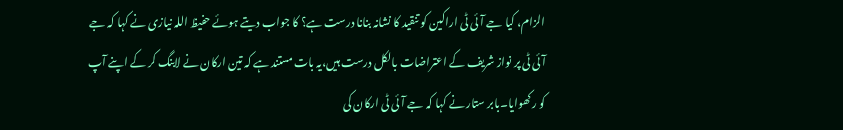الزام، کیا جے آئی ٹی اراکین کو تنقید کا نشانہ بنانا درست ہے؟ کا جواب دیتے ہوئے حفیظ اللہ نیازی نے کہا کہ جے آئی ٹی پر نواز شریف کے اعتراضات بالکل درست ہیں،یہ بات مستند ہے کہ تین ارکان نے لابنگ کر کے اپنے آپ کو رکھوایا۔بابر ستار نے کہا کہ جے آئی ٹی ارکان کی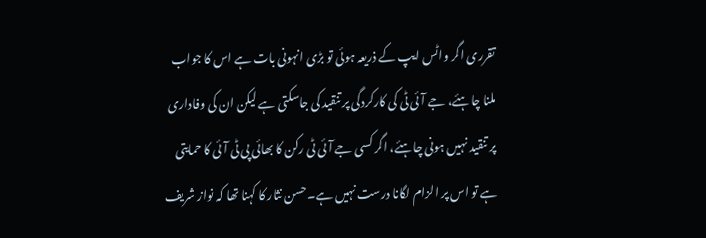تقرری اگر واٹس ایپ کے ذریعہ ہوئی تو بڑی انہونی بات ہے اس کا جواب ملنا چاہئے، جے آئی ٹی کی کارکردگی پر تنقید کی جاسکتی ہے لیکن ان کی وفاداری پر تنقید نہیں ہونی چاہئے، اگر کسی جے آئی ٹی رکن کا بھائی پی ٹی آئی کا حمایتی ہے تو اس پر الزام لگانا درست نہیں ہے۔حسن نثار کا کہنا تھا کہ نواز شریف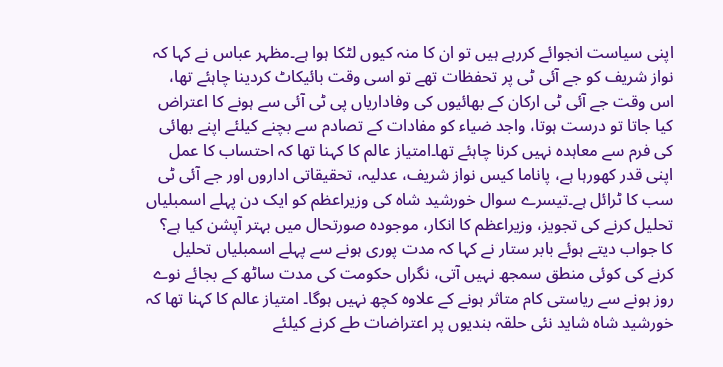اپنی سیاست انجوائے کررہے ہیں تو ان کا منہ کیوں لٹکا ہوا ہے۔مظہر عباس نے کہا کہ نواز شریف کو جے آئی ٹی پر تحفظات تھے تو اسی وقت بائیکاٹ کردینا چاہئے تھا، اس وقت جے آئی ٹی ارکان کے بھائیوں کی وفاداریاں پی ٹی آئی سے ہونے کا اعتراض کیا جاتا تو درست ہوتا، واجد ضیاء کو مفادات کے تصادم سے بچنے کیلئے اپنے بھائی کی فرم سے معاہدہ نہیں کرنا چاہئے تھا۔امتیاز عالم کا کہنا تھا کہ احتساب کا عمل اپنی قدر کھورہا ہے، پاناما کیس نواز شریف، عدلیہ، تحقیقاتی اداروں اور جے آئی ٹی سب کا ٹرائل ہے۔تیسرے سوال خورشید شاہ کی وزیراعظم کو ایک دن پہلے اسمبلیاں تحلیل کرنے کی تجویز، وزیراعظم کا انکار، موجودہ صورتحال میں بہتر آپشن کیا ہے؟ کا جواب دیتے ہوئے بابر ستار نے کہا کہ مدت پوری ہونے سے پہلے اسمبلیاں تحلیل کرنے کی کوئی منطق سمجھ نہیں آتی، نگراں حکومت کی مدت ساٹھ کے بجائے نوے روز ہونے سے ریاستی کام متاثر ہونے کے علاوہ کچھ نہیں ہوگا۔ امتیاز عالم کا کہنا تھا کہ خورشید شاہ شاید نئی حلقہ بندیوں پر اعتراضات طے کرنے کیلئے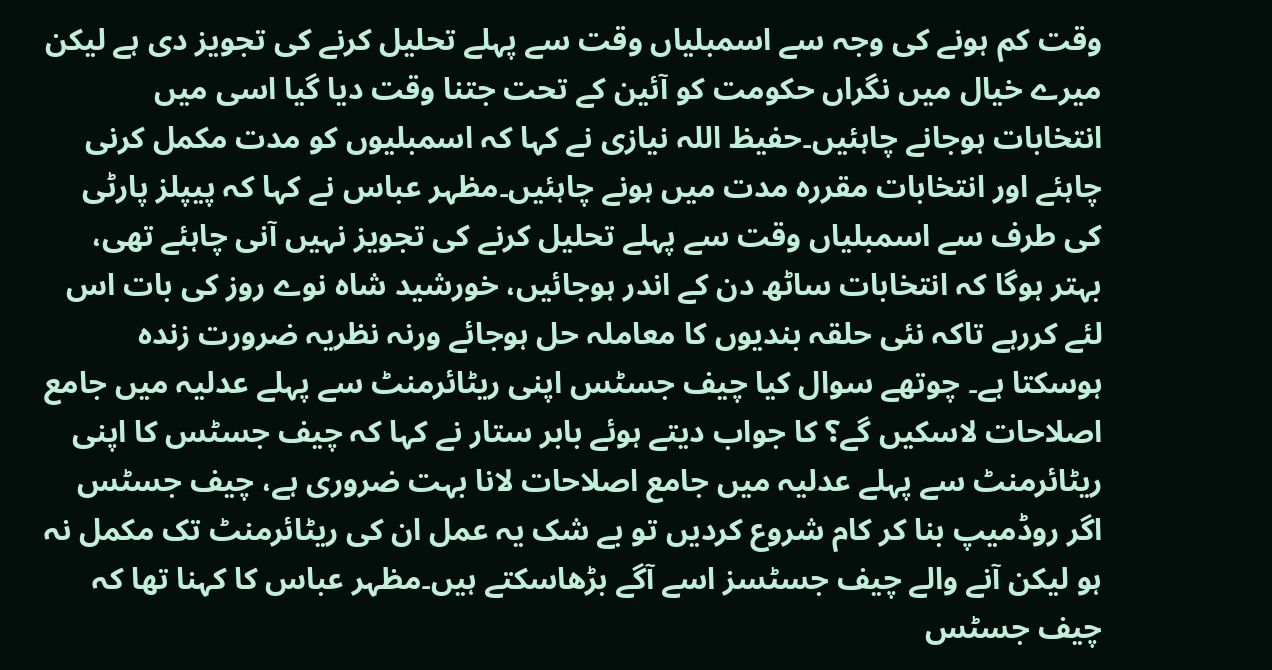وقت کم ہونے کی وجہ سے اسمبلیاں وقت سے پہلے تحلیل کرنے کی تجویز دی ہے لیکن میرے خیال میں نگراں حکومت کو آئین کے تحت جتنا وقت دیا گیا اسی میں انتخابات ہوجانے چاہئیں۔حفیظ اللہ نیازی نے کہا کہ اسمبلیوں کو مدت مکمل کرنی چاہئے اور انتخابات مقررہ مدت میں ہونے چاہئیں۔مظہر عباس نے کہا کہ پیپلز پارٹی کی طرف سے اسمبلیاں وقت سے پہلے تحلیل کرنے کی تجویز نہیں آنی چاہئے تھی، بہتر ہوگا کہ انتخابات ساٹھ دن کے اندر ہوجائیں، خورشید شاہ نوے روز کی بات اس لئے کررہے تاکہ نئی حلقہ بندیوں کا معاملہ حل ہوجائے ورنہ نظریہ ضرورت زندہ ہوسکتا ہے۔ چوتھے سوال کیا چیف جسٹس اپنی ریٹائرمنٹ سے پہلے عدلیہ میں جامع اصلاحات لاسکیں گے؟ کا جواب دیتے ہوئے بابر ستار نے کہا کہ چیف جسٹس کا اپنی ریٹائرمنٹ سے پہلے عدلیہ میں جامع اصلاحات لانا بہت ضروری ہے، چیف جسٹس اگر روڈمیپ بنا کر کام شروع کردیں تو بے شک یہ عمل ان کی ریٹائرمنٹ تک مکمل نہ ہو لیکن آنے والے چیف جسٹسز اسے آگے بڑھاسکتے ہیں۔مظہر عباس کا کہنا تھا کہ چیف جسٹس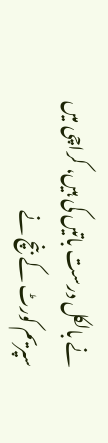نے بالکل درست باتیں کی ہیں، کراچی میں سپریم کورٹ کے بنچ نے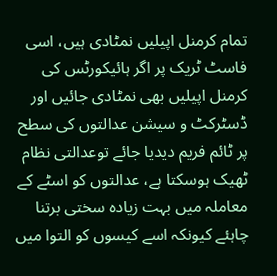تمام کرمنل اپیلیں نمٹادی ہیں، اسی فاسٹ ٹریک پر اگر ہائیکورٹس کی کرمنل اپیلیں بھی نمٹادی جائیں اور ڈسٹرکٹ و سیشن عدالتوں کی سطح پر ٹائم فریم دیدیا جائے توعدالتی نظام ٹھیک ہوسکتا ہے، عدالتوں کو اسٹے کے معاملہ میں بہت زیادہ سختی برتنا چاہئے کیونکہ اسے کیسوں کو التوا میں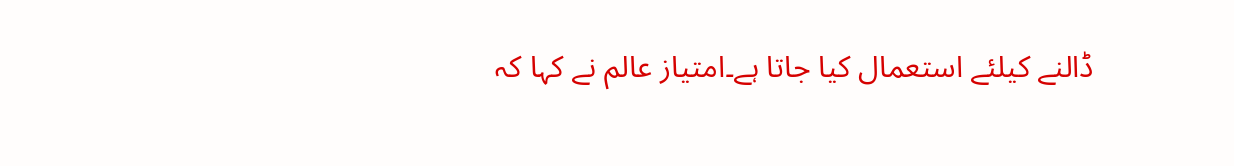ڈالنے کیلئے استعمال کیا جاتا ہے۔امتیاز عالم نے کہا کہ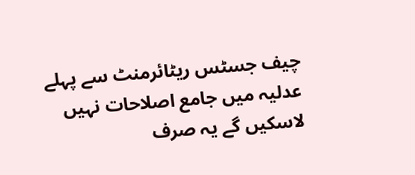چیف جسٹس ریٹائرمنٹ سے پہلے عدلیہ میں جامع اصلاحات نہیں لاسکیں گے یہ صرف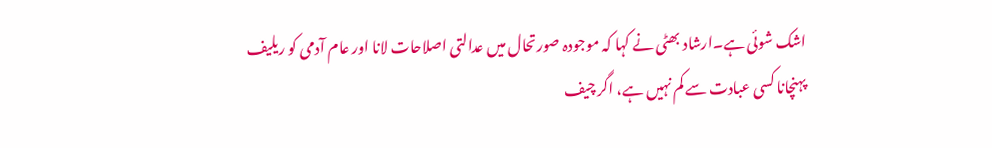اشک شوئی ہے۔ارشاد بھٹی نے کہا کہ موجودہ صورتحال میں عدالتی اصلاحات لانا اور عام آدمی کو ریلیف پہنچانا کسی عبادت سے کم نہیں ہے، اگر چیف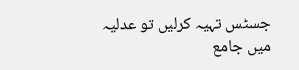جسٹس تہیہ کرلیں تو عدلیہ میں جامع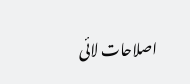اصلاحات لائی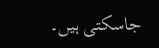جاسکتی ہیں۔